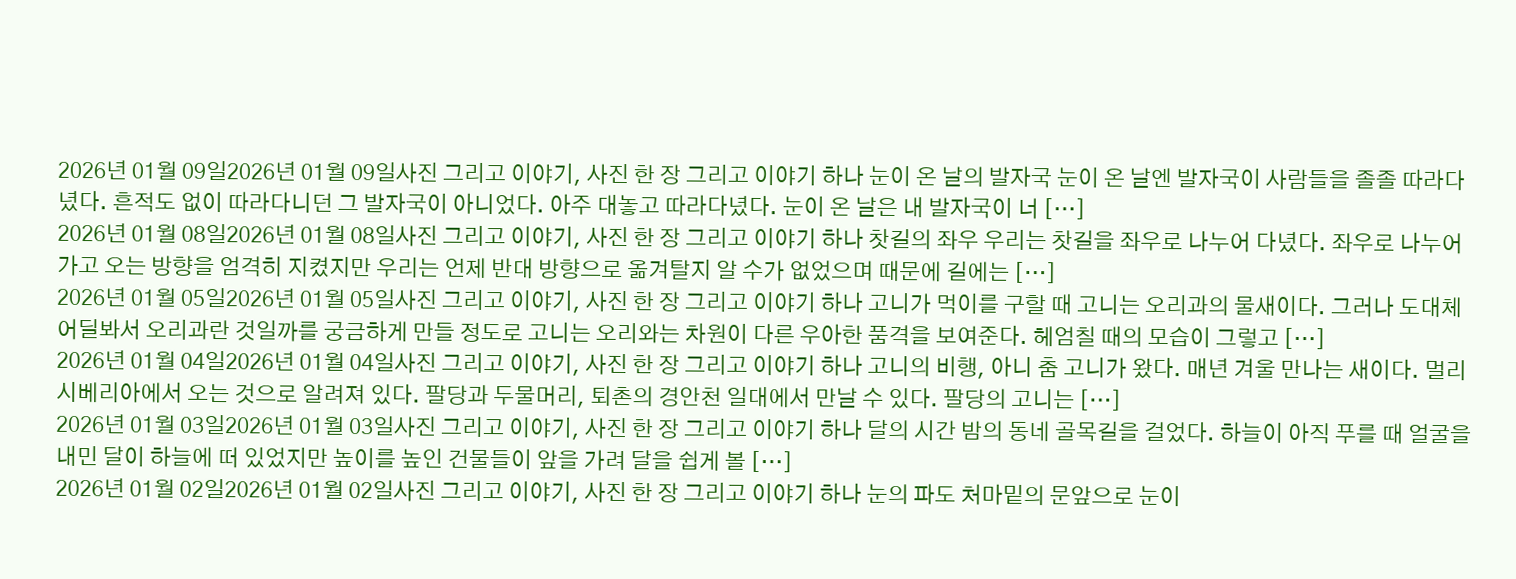2026년 01월 09일2026년 01월 09일사진 그리고 이야기, 사진 한 장 그리고 이야기 하나 눈이 온 날의 발자국 눈이 온 날엔 발자국이 사람들을 졸졸 따라다녔다. 흔적도 없이 따라다니던 그 발자국이 아니었다. 아주 대놓고 따라다녔다. 눈이 온 날은 내 발자국이 너 […]
2026년 01월 08일2026년 01월 08일사진 그리고 이야기, 사진 한 장 그리고 이야기 하나 찻길의 좌우 우리는 찻길을 좌우로 나누어 다녔다. 좌우로 나누어 가고 오는 방향을 엄격히 지켰지만 우리는 언제 반대 방향으로 옮겨탈지 알 수가 없었으며 때문에 길에는 […]
2026년 01월 05일2026년 01월 05일사진 그리고 이야기, 사진 한 장 그리고 이야기 하나 고니가 먹이를 구할 때 고니는 오리과의 물새이다. 그러나 도대체 어딜봐서 오리과란 것일까를 궁금하게 만들 정도로 고니는 오리와는 차원이 다른 우아한 품격을 보여준다. 헤엄칠 때의 모습이 그렇고 […]
2026년 01월 04일2026년 01월 04일사진 그리고 이야기, 사진 한 장 그리고 이야기 하나 고니의 비행, 아니 춤 고니가 왔다. 매년 겨울 만나는 새이다. 멀리 시베리아에서 오는 것으로 알려져 있다. 팔당과 두물머리, 퇴촌의 경안천 일대에서 만날 수 있다. 팔당의 고니는 […]
2026년 01월 03일2026년 01월 03일사진 그리고 이야기, 사진 한 장 그리고 이야기 하나 달의 시간 밤의 동네 골목길을 걸었다. 하늘이 아직 푸를 때 얼굴을 내민 달이 하늘에 떠 있었지만 높이를 높인 건물들이 앞을 가려 달을 쉽게 볼 […]
2026년 01월 02일2026년 01월 02일사진 그리고 이야기, 사진 한 장 그리고 이야기 하나 눈의 파도 처마밑의 문앞으로 눈이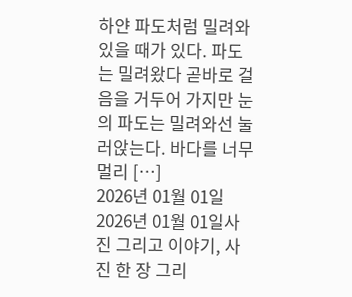하얀 파도처럼 밀려와 있을 때가 있다. 파도는 밀려왔다 곧바로 걸음을 거두어 가지만 눈의 파도는 밀려와선 눌러앉는다. 바다를 너무 멀리 […]
2026년 01월 01일2026년 01월 01일사진 그리고 이야기, 사진 한 장 그리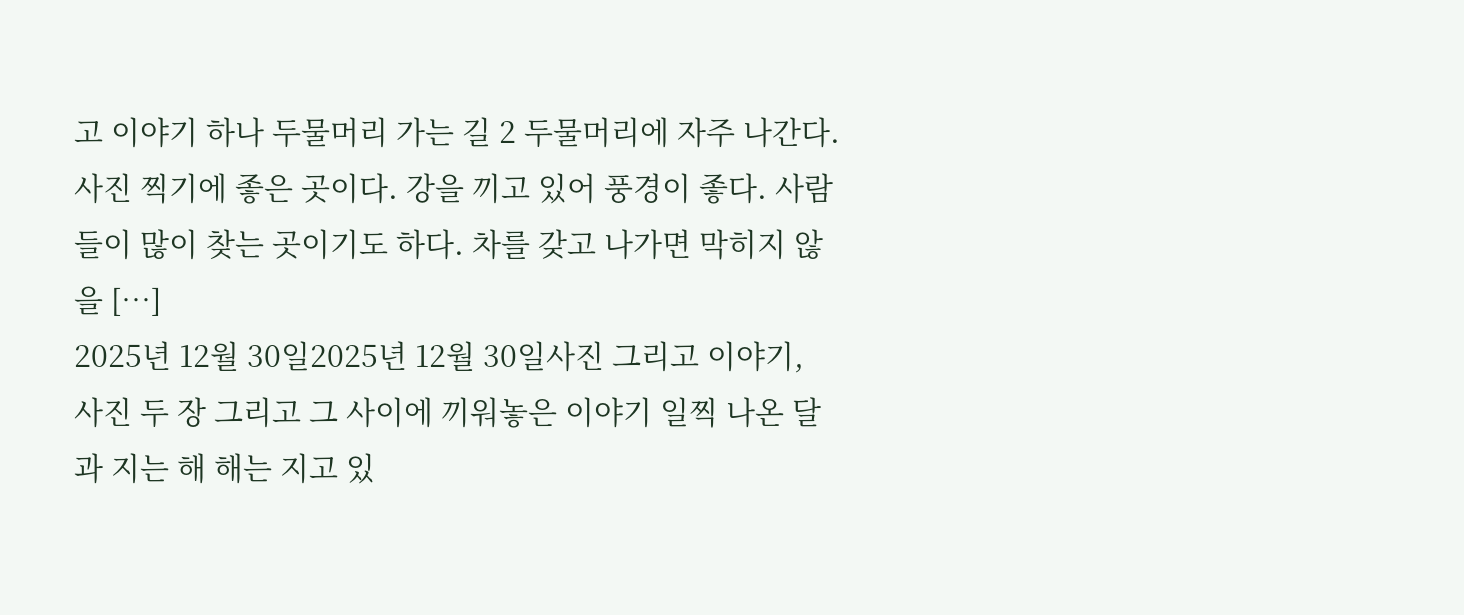고 이야기 하나 두물머리 가는 길 2 두물머리에 자주 나간다. 사진 찍기에 좋은 곳이다. 강을 끼고 있어 풍경이 좋다. 사람들이 많이 찾는 곳이기도 하다. 차를 갖고 나가면 막히지 않을 […]
2025년 12월 30일2025년 12월 30일사진 그리고 이야기, 사진 두 장 그리고 그 사이에 끼워놓은 이야기 일찍 나온 달과 지는 해 해는 지고 있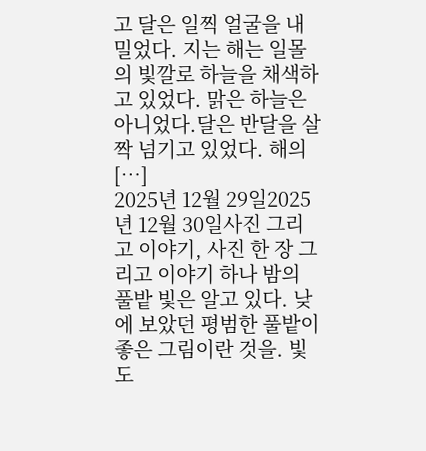고 달은 일찍 얼굴을 내밀었다. 지는 해는 일몰의 빛깔로 하늘을 채색하고 있었다. 맑은 하늘은 아니었다.달은 반달을 살짝 넘기고 있었다. 해의 […]
2025년 12월 29일2025년 12월 30일사진 그리고 이야기, 사진 한 장 그리고 이야기 하나 밤의 풀밭 빛은 알고 있다. 낮에 보았던 평범한 풀밭이 좋은 그림이란 것을. 빛도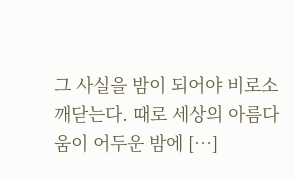그 사실을 밤이 되어야 비로소 깨닫는다. 때로 세상의 아름다움이 어두운 밤에 […]